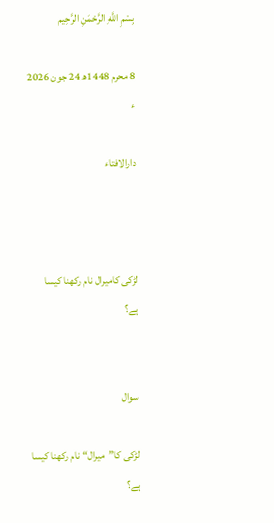بِسْمِ اللَّهِ الرَّحْمَنِ الرَّحِيم

8 محرم 1448ھ 24 جون 2026 ء

دارالافتاء



لڑکی کامیرال نام رکھنا کیسا ہے؟


سوال

لڑکی کا”میرال“ نام رکھنا کیسا ہے؟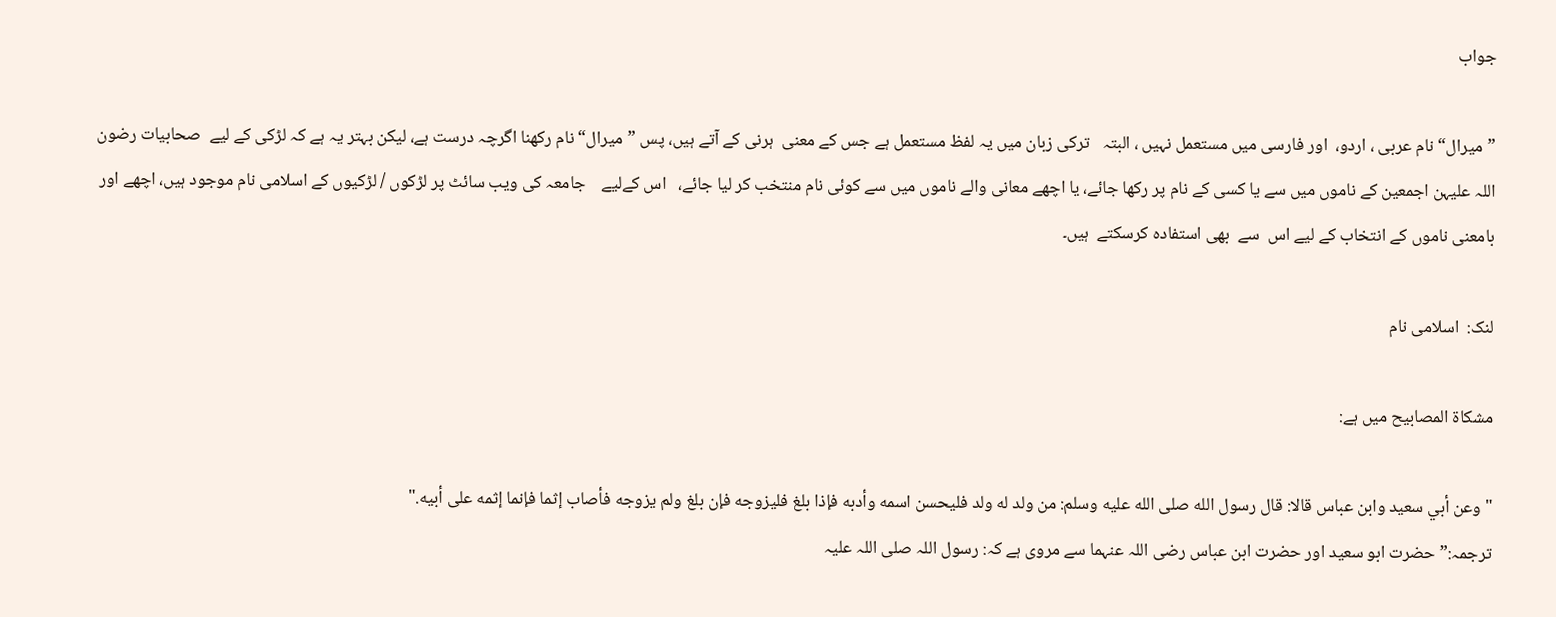جواب

”میرال“ نام عربی ، اردو،  اور فارسی میں مستعمل نہیں ، البتہ   ترکی زبان میں یہ لفظ مستعمل ہے جس کے معنی  ہرنی کے آتے ہیں، پس ”میرال“ نام رکھنا اگرچہ درست ہے، لیکن بہتر یہ ہے کہ لڑکی کے لیے  صحابیات رضون اللہ علیہن اجمعین کے ناموں میں سے یا کسی کے نام پر رکھا جائے، یا اچھے معانی والے ناموں میں سے کوئی نام منتخب کر لیا جائے،   اس کےلیے    جامعہ کی ویب سائٹ پر لڑکوں / لڑکیوں کے اسلامی نام موجود ہیں، اچھے اور بامعنی ناموں کے انتخاب کے لیے اس  سے  بھی استفادہ کرسکتے  ہیں۔

لنک:  اسلامی نام

مشکاۃ المصابیح میں ہے:

"وعن أبي سعيد وابن عباس قالا: قال رسول الله صلى الله عليه وسلم: من ‌ولد ‌له ‌ولد فليحسن اسمه وأدبه فإذا بلغ فليزوجه فإن بلغ ولم يزوجه فأصاب إثما فإنما إثمه على أبيه."
ترجمہ:”حضرت ابو سعید اور حضرت ابن عباس رضی اللہ عنہما سے مروی ہے کہ: رسول اللہ صلی اللہ علیہ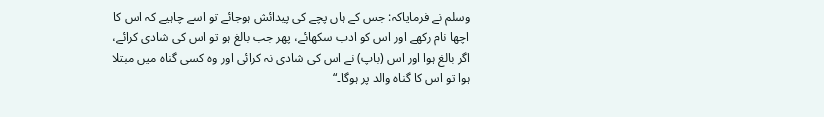وسلم نے فرمایاکہ: جس کے ہاں پچے کی پیدائش ہوجائے تو اسے چاہیے کہ اس کا اچھا نام رکھے اور اس کو ادب سکھائے، پھر جب بالغ ہو تو اس کی شادی کرائے، اگر بالغ ہوا اور اس (باپ) نے اس کی شادی نہ کرائی اور وہ کسی گناہ میں مبتلا ہوا تو اس کا گناہ والد پر ہوگا۔“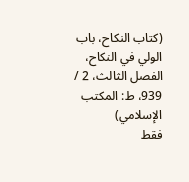(کتاب النکاح، باب الولي في النكاح، الفصل الثالث، 2 / 939، ط: المكتب الإسلامي)
فقط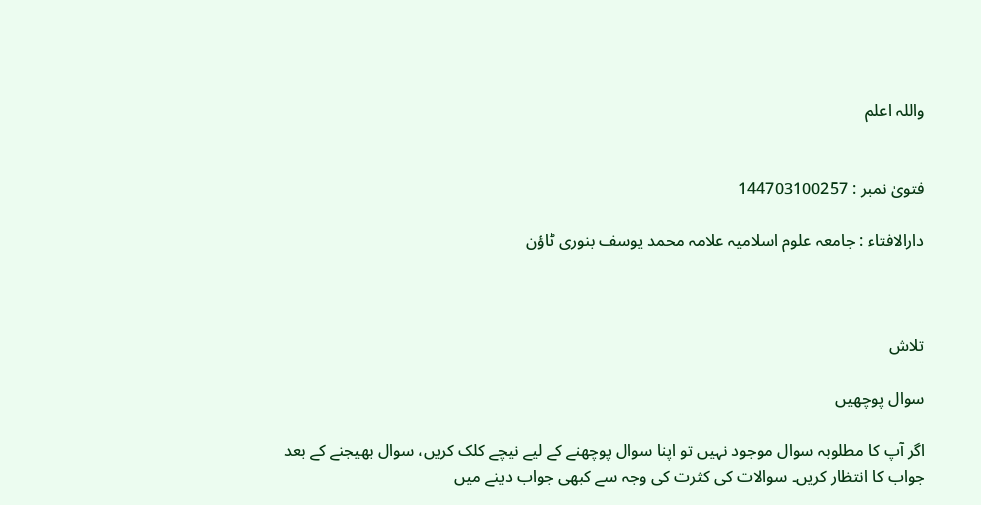واللہ اعلم


فتویٰ نمبر : 144703100257

دارالافتاء : جامعہ علوم اسلامیہ علامہ محمد یوسف بنوری ٹاؤن



تلاش

سوال پوچھیں

اگر آپ کا مطلوبہ سوال موجود نہیں تو اپنا سوال پوچھنے کے لیے نیچے کلک کریں، سوال بھیجنے کے بعد جواب کا انتظار کریں۔ سوالات کی کثرت کی وجہ سے کبھی جواب دینے میں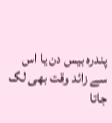پندرہ بیس دن یا اس سے زائد وقت بھی لگ جاتا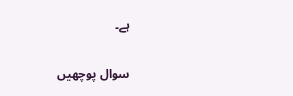ہے۔

سوال پوچھیں